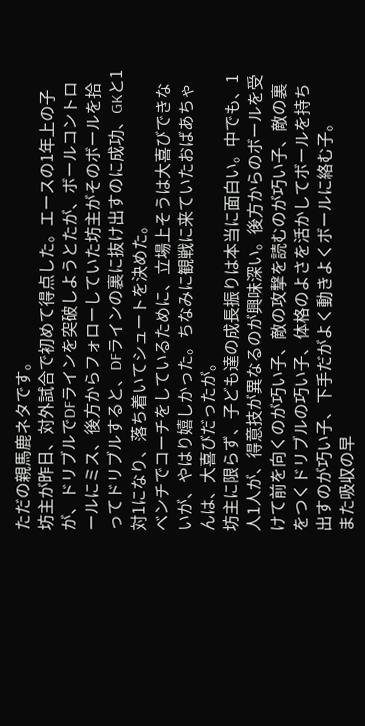ただの親馬鹿ネタです。
坊主が昨日、対外試合で初めて得点した。エースの1年上の子が、ドリブルでDFラインを突破しようとたが、ボールコントロールにミス、後方からフォローしていた坊主がそのボールを拾ってドリブルすると、DFラインの裏に抜け出すのに成功、GKと1対1になり、落ち着いてシュートを決めた。
ベンチでコーチをしているために、立場上そうは大喜びできないが、やはり嬉しかった。ちなみに観戦に来ていたおばあちゃんは、大喜びだったが。
坊主に限らず、子ども達の成長振りは本当に面白い。中でも、1人1人が、得意技が異なるのが興味深い。後方からのボールを受けて前を向くのが巧い子、敵の攻撃を読むのが巧い子、敵の裏をつくドリブルの巧い子、体格のよさを活かしてボールを持ち出すのが巧い子、下手だがよく動きよくボールに絡む子。
また吸収の早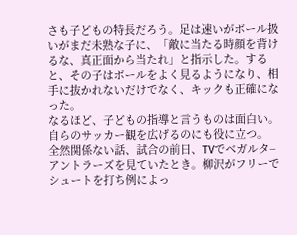さも子どもの特長だろう。足は速いがボール扱いがまだ未熟な子に、「敵に当たる時顔を背けるな、真正面から当たれ」と指示した。すると、その子はボールをよく見るようになり、相手に抜かれないだけでなく、キックも正確になった。
なるほど、子どもの指導と言うものは面白い。自らのサッカー観を広げるのにも役に立つ。
全然関係ない話、試合の前日、TVでベガルタ−アントラーズを見ていたとき。柳沢がフリーでシュートを打ち例によっ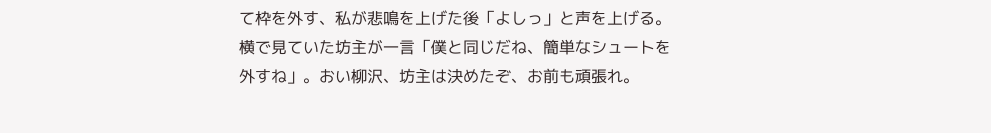て枠を外す、私が悲鳴を上げた後「よしっ」と声を上げる。横で見ていた坊主が一言「僕と同じだね、簡単なシュートを外すね」。おい柳沢、坊主は決めたぞ、お前も頑張れ。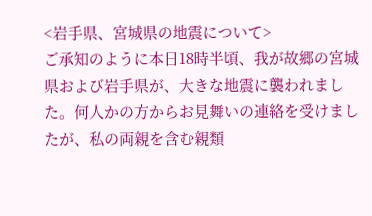<岩手県、宮城県の地震について>
ご承知のように本日18時半頃、我が故郷の宮城県および岩手県が、大きな地震に襲われました。何人かの方からお見舞いの連絡を受けましたが、私の両親を含む親類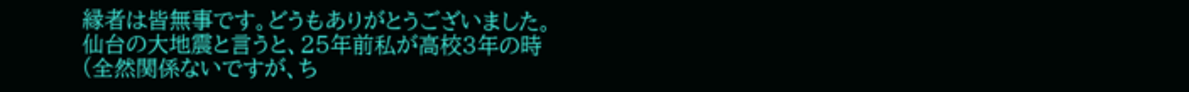縁者は皆無事です。どうもありがとうございました。仙台の大地震と言うと、25年前私が高校3年の時(全然関係ないですが、ち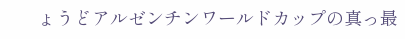ょうどアルゼンチンワールドカップの真っ最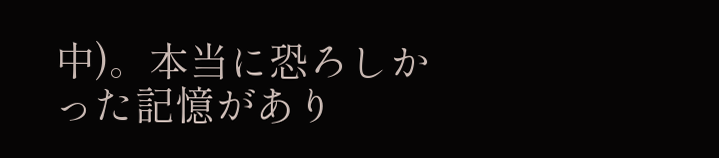中)。本当に恐ろしかった記憶があり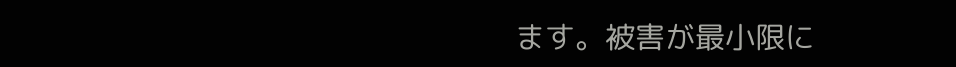ます。被害が最小限に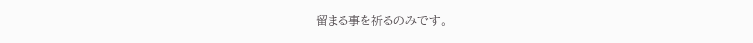留まる事を祈るのみです。